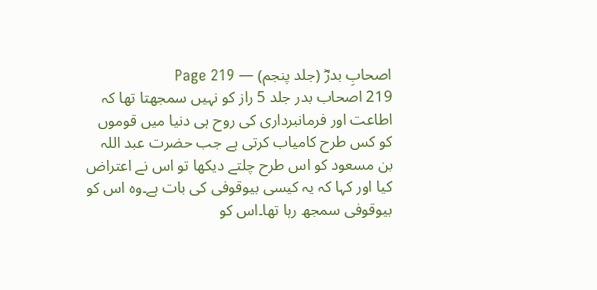اصحابِ بدرؓ (جلد پنجم) — Page 219
219 اصحاب بدر جلد 5 راز کو نہیں سمجھتا تھا کہ اطاعت اور فرمانبرداری کی روح ہی دنیا میں قوموں کو کس طرح کامیاب کرتی ہے جب حضرت عبد اللہ بن مسعود کو اس طرح چلتے دیکھا تو اس نے اعتراض کیا اور کہا کہ یہ کیسی بیوقوفی کی بات ہے۔وہ اس کو بیوقوفی سمجھ رہا تھا۔اس کو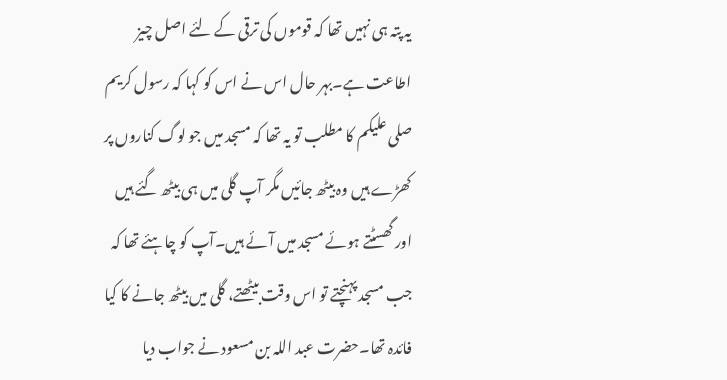یہ پتہ ہی نہیں تھا کہ قوموں کی ترقی کے لئے اصل چیز اطاعت ہے۔بہر حال اس نے اس کو کہا کہ رسول کریم صلی علیکم کا مطلب تو یہ تھا کہ مسجد میں جو لوگ کناروں پر کھڑے ہیں وہ بیٹھ جائیں مگر آپ گلی میں ہی بیٹھ گئے ہیں اور گھسٹتے ہوئے مسجد میں آئے ہیں۔آپ کو چاہئے تھا کہ جب مسجد پہنچتے تو اس وقت بیٹھتے، گلی میں بیٹھ جانے کا کیا فائدہ تھا۔حضرت عبد اللہ بن مسعود نے جواب دیا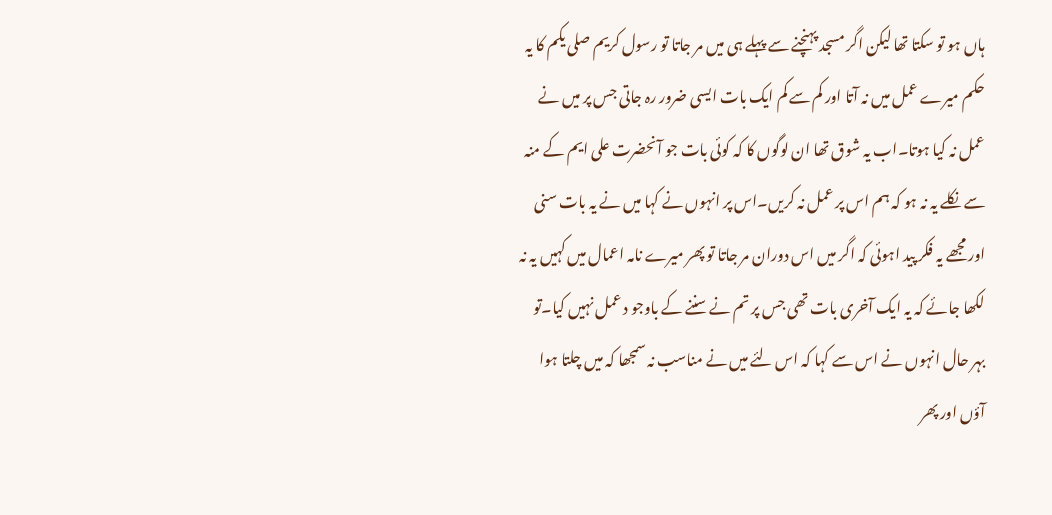ہاں ہو تو سکتا تھا لیکن اگر مسجد پہنچنے سے پہلے ہی میں مر جاتا تو رسول کریم صلی یکم کا یہ حکم میرے عمل میں نہ آتا اور کم سے کم ایک بات ایسی ضرور رہ جاتی جس پر میں نے عمل نہ کیا ہوتا۔اب یہ شوق تھا ان لوگوں کا کہ کوئی بات جو آنحضرت علی ایم کے منہ سے نکلے یہ نہ ہو کہ ہم اس پر عمل نہ کریں۔اس پر انہوں نے کہا میں نے یہ بات سنی اور مجھے یہ فکر پید اہوئی کہ اگر میں اس دوران مر جاتا تو پھر میرے نامہ اعمال میں کہیں یہ نہ لکھا جائے کہ یہ ایک آخری بات تھی جس پر تم نے سننے کے باوجو د عمل نہیں کیا۔تو بہر حال انہوں نے اس سے کہا کہ اس لئے میں نے مناسب نہ سمجھا کہ میں چلتا ہوا آؤں اور پھر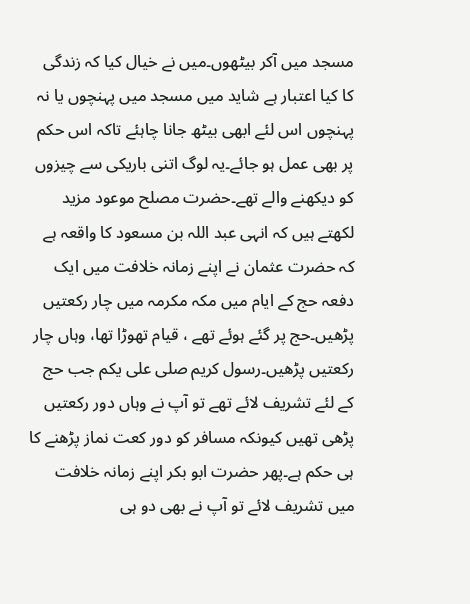مسجد میں آکر بیٹھوں۔میں نے خیال کیا کہ زندگی کا کیا اعتبار ہے شاید میں مسجد میں پہنچوں یا نہ پہنچوں اس لئے ابھی بیٹھ جانا چاہئے تاکہ اس حکم پر بھی عمل ہو جائے۔یہ لوگ اتنی باریکی سے چیزوں کو دیکھنے والے تھے۔حضرت مصلح موعود مزید لکھتے ہیں کہ انہی عبد اللہ بن مسعود کا واقعہ ہے کہ حضرت عثمان نے اپنے زمانہ خلافت میں ایک دفعہ حج کے ایام میں مکہ مکرمہ میں چار رکعتیں پڑھیں۔حج پر گئے ہوئے تھے ، قیام تھوڑا تھا، وہاں چار رکعتیں پڑھیں۔رسول کریم صلی علی یکم جب حج کے لئے تشریف لائے تھے تو آپ نے وہاں دور رکعتیں پڑھی تھیں کیونکہ مسافر کو دور کعت نماز پڑھنے کا ہی حکم ہے۔پھر حضرت ابو بکر اپنے زمانہ خلافت میں تشریف لائے تو آپ نے بھی دو ہی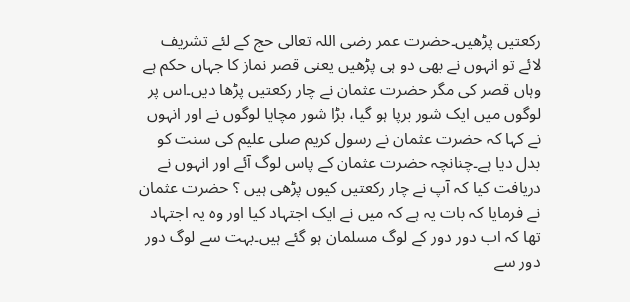رکعتیں پڑھیں۔حضرت عمر رضی اللہ تعالی حج کے لئے تشریف لائے تو انہوں نے بھی دو ہی پڑھیں یعنی قصر نماز کا جہاں حکم ہے وہاں قصر کی مگر حضرت عثمان نے چار رکعتیں پڑھا دیں۔اس پر لوگوں میں ایک شور برپا ہو گیا، بڑا شور مچایا لوگوں نے اور انہوں نے کہا کہ حضرت عثمان نے رسول کریم صلی علیم کی سنت کو بدل دیا ہے۔چنانچہ حضرت عثمان کے پاس لوگ آئے اور انہوں نے دریافت کیا کہ آپ نے چار رکعتیں کیوں پڑھی ہیں ؟ حضرت عثمان نے فرمایا کہ بات یہ ہے کہ میں نے ایک اجتہاد کیا اور وہ یہ اجتہاد تھا کہ اب دور دور کے لوگ مسلمان ہو گئے ہیں۔بہت سے لوگ دور دور سے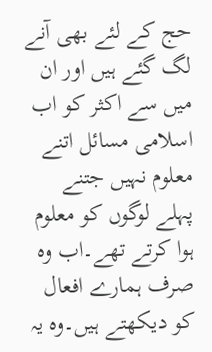حج کے لئے بھی آنے لگ گئے ہیں اور ان میں سے اکثر کو اب اسلامی مسائل اتنے معلوم نہیں جتنے پہلے لوگوں کو معلوم ہوا کرتے تھے۔اب وہ صرف ہمارے افعال کو دیکھتے ہیں۔وہ یہ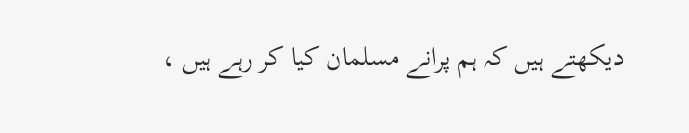دیکھتے ہیں کہ ہم پرانے مسلمان کیا کر رہے ہیں ،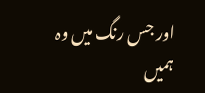اور جس رنگ میں وہ ہمیں